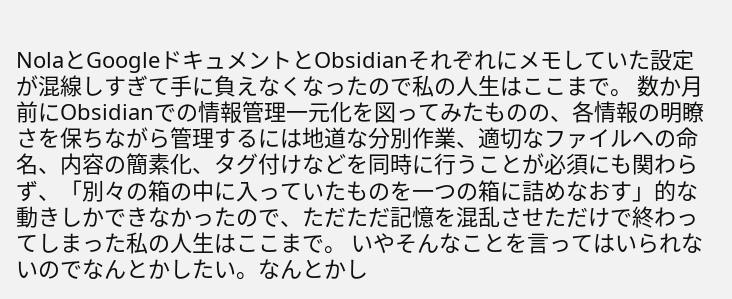NolaとGoogleドキュメントとObsidianそれぞれにメモしていた設定が混線しすぎて手に負えなくなったので私の人生はここまで。 数か月前にObsidianでの情報管理一元化を図ってみたものの、各情報の明瞭さを保ちながら管理するには地道な分別作業、適切なファイルへの命名、内容の簡素化、タグ付けなどを同時に行うことが必須にも関わらず、「別々の箱の中に入っていたものを一つの箱に詰めなおす」的な動きしかできなかったので、ただただ記憶を混乱させただけで終わってしまった私の人生はここまで。 いやそんなことを言ってはいられないのでなんとかしたい。なんとかし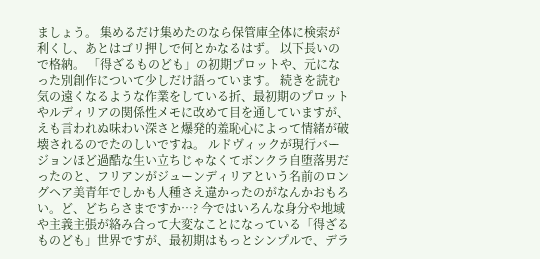ましょう。 集めるだけ集めたのなら保管庫全体に検索が利くし、あとはゴリ押しで何とかなるはず。 以下長いので格納。 「得ざるものども」の初期プロットや、元になった別創作について少しだけ語っています。 続きを読む気の遠くなるような作業をしている折、最初期のプロットやルディリアの関係性メモに改めて目を通していますが、えも言われぬ味わい深さと爆発的羞恥心によって情緒が破壊されるのでたのしいですね。 ルドヴィックが現行バージョンほど過酷な生い立ちじゃなくてボンクラ自堕落男だったのと、フリアンがジューンディリアという名前のロングヘア美青年でしかも人種さえ違かったのがなんかおもろい。ど、どちらさまですか…? 今ではいろんな身分や地域や主義主張が絡み合って大変なことになっている「得ざるものども」世界ですが、最初期はもっとシンプルで、デラ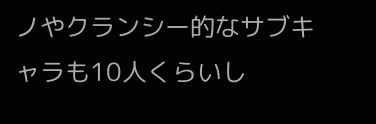ノやクランシー的なサブキャラも10人くらいし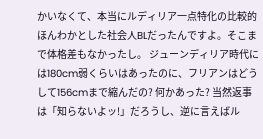かいなくて、本当にルディリア一点特化の比較的ほんわかとした社会人BLだったんですよ。そこまで体格差もなかったし。 ジューンディリア時代には180cm弱くらいはあったのに、フリアンはどうして156cmまで縮んだの? 何かあった? 当然返事は「知らないよッ!」だろうし、逆に言えばル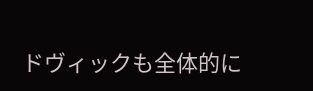ドヴィックも全体的に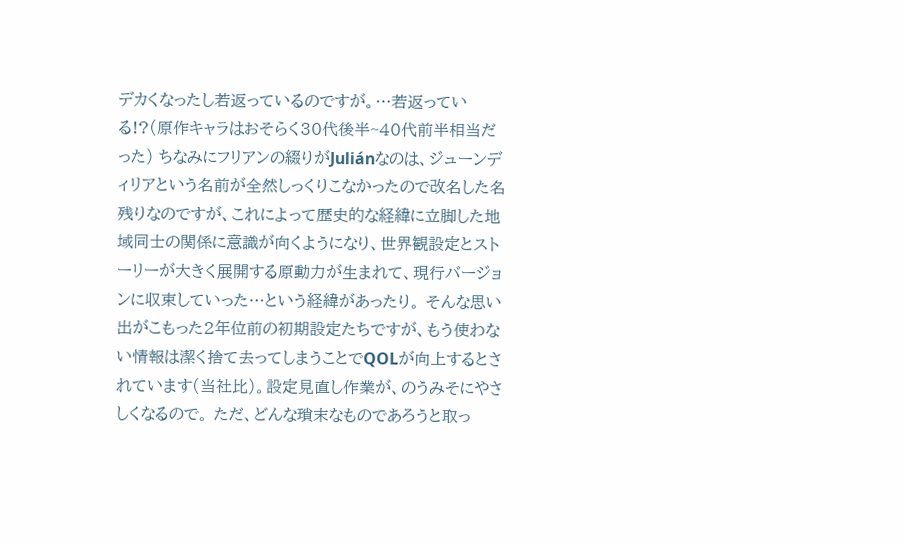デカくなったし若返っているのですが。…若返っている!?(原作キャラはおそらく30代後半~40代前半相当だった) ちなみにフリアンの綴りがJuliánなのは、ジューンディリアという名前が全然しっくりこなかったので改名した名残りなのですが、これによって歴史的な経緯に立脚した地域同士の関係に意識が向くようになり、世界観設定とストーリーが大きく展開する原動力が生まれて、現行バージョンに収束していった…という経緯があったり。 そんな思い出がこもった2年位前の初期設定たちですが、もう使わない情報は潔く捨て去ってしまうことでQOLが向上するとされています(当社比)。設定見直し作業が、のうみそにやさしくなるので。 ただ、どんな瑣末なものであろうと取っ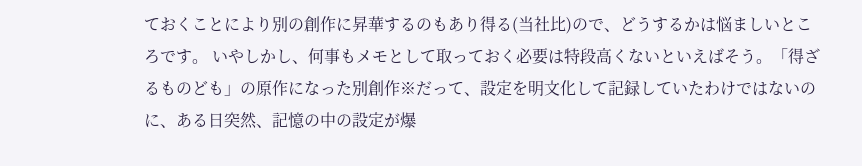ておくことにより別の創作に昇華するのもあり得る(当社比)ので、どうするかは悩ましいところです。 いやしかし、何事もメモとして取っておく必要は特段高くないといえばそう。「得ざるものども」の原作になった別創作※だって、設定を明文化して記録していたわけではないのに、ある日突然、記憶の中の設定が爆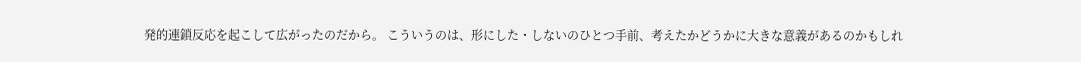発的連鎖反応を起こして広がったのだから。 こういうのは、形にした・しないのひとつ手前、考えたかどうかに大きな意義があるのかもしれ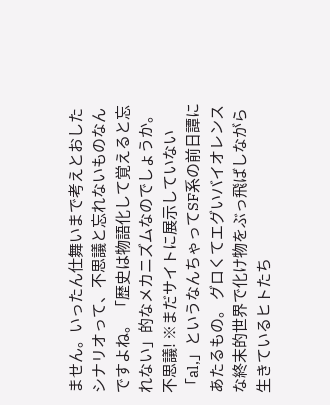ません。いったん仕舞いまで考えとおしたシナリオって、不思議と忘れないものなんですよね。 「歴史は物語化して覚えると忘れない」的なメカニズムなのでしょうか。不思議! ※まだサイトに展示していない「al,」というなんちゃってSF系の前日譚にあたるもの。 グロくてエグいバイオレンスな終末的世界で化け物をぶっ飛ばしながら生きているヒトたち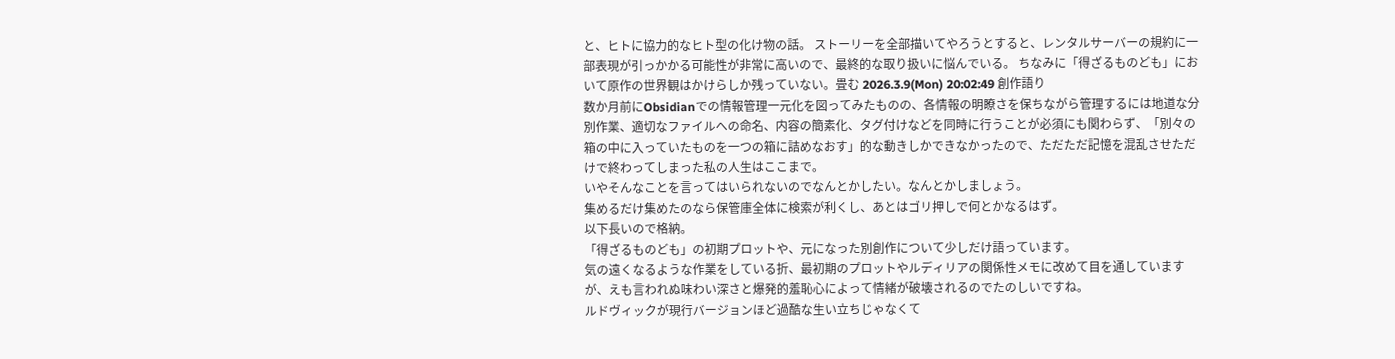と、ヒトに協力的なヒト型の化け物の話。 ストーリーを全部描いてやろうとすると、レンタルサーバーの規約に一部表現が引っかかる可能性が非常に高いので、最終的な取り扱いに悩んでいる。 ちなみに「得ざるものども」において原作の世界観はかけらしか残っていない。畳む 2026.3.9(Mon) 20:02:49 創作語り
数か月前にObsidianでの情報管理一元化を図ってみたものの、各情報の明瞭さを保ちながら管理するには地道な分別作業、適切なファイルへの命名、内容の簡素化、タグ付けなどを同時に行うことが必須にも関わらず、「別々の箱の中に入っていたものを一つの箱に詰めなおす」的な動きしかできなかったので、ただただ記憶を混乱させただけで終わってしまった私の人生はここまで。
いやそんなことを言ってはいられないのでなんとかしたい。なんとかしましょう。
集めるだけ集めたのなら保管庫全体に検索が利くし、あとはゴリ押しで何とかなるはず。
以下長いので格納。
「得ざるものども」の初期プロットや、元になった別創作について少しだけ語っています。
気の遠くなるような作業をしている折、最初期のプロットやルディリアの関係性メモに改めて目を通していますが、えも言われぬ味わい深さと爆発的羞恥心によって情緒が破壊されるのでたのしいですね。
ルドヴィックが現行バージョンほど過酷な生い立ちじゃなくて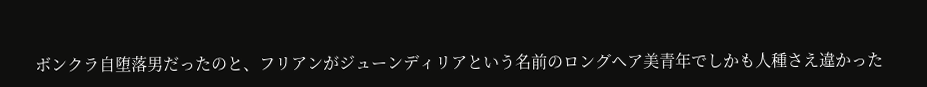ボンクラ自堕落男だったのと、フリアンがジューンディリアという名前のロングヘア美青年でしかも人種さえ違かった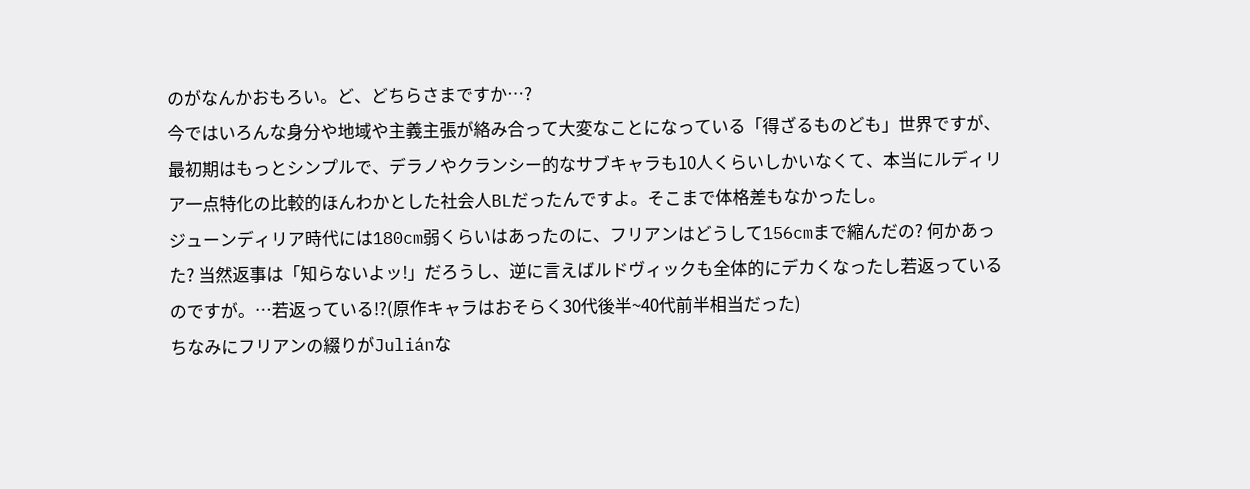のがなんかおもろい。ど、どちらさまですか…?
今ではいろんな身分や地域や主義主張が絡み合って大変なことになっている「得ざるものども」世界ですが、最初期はもっとシンプルで、デラノやクランシー的なサブキャラも10人くらいしかいなくて、本当にルディリア一点特化の比較的ほんわかとした社会人BLだったんですよ。そこまで体格差もなかったし。
ジューンディリア時代には180cm弱くらいはあったのに、フリアンはどうして156cmまで縮んだの? 何かあった? 当然返事は「知らないよッ!」だろうし、逆に言えばルドヴィックも全体的にデカくなったし若返っているのですが。…若返っている!?(原作キャラはおそらく30代後半~40代前半相当だった)
ちなみにフリアンの綴りがJuliánな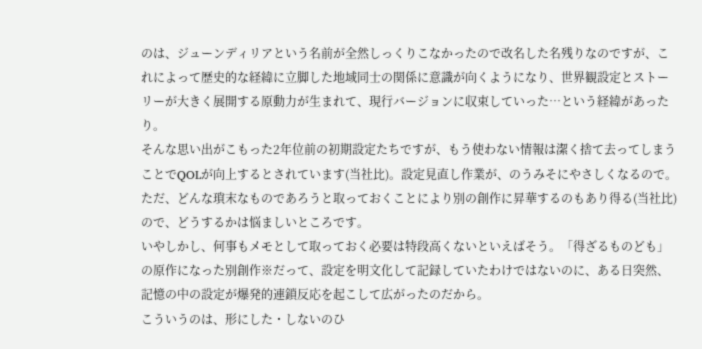のは、ジューンディリアという名前が全然しっくりこなかったので改名した名残りなのですが、これによって歴史的な経緯に立脚した地域同士の関係に意識が向くようになり、世界観設定とストーリーが大きく展開する原動力が生まれて、現行バージョンに収束していった…という経緯があったり。
そんな思い出がこもった2年位前の初期設定たちですが、もう使わない情報は潔く捨て去ってしまうことでQOLが向上するとされています(当社比)。設定見直し作業が、のうみそにやさしくなるので。
ただ、どんな瑣末なものであろうと取っておくことにより別の創作に昇華するのもあり得る(当社比)ので、どうするかは悩ましいところです。
いやしかし、何事もメモとして取っておく必要は特段高くないといえばそう。「得ざるものども」の原作になった別創作※だって、設定を明文化して記録していたわけではないのに、ある日突然、記憶の中の設定が爆発的連鎖反応を起こして広がったのだから。
こういうのは、形にした・しないのひ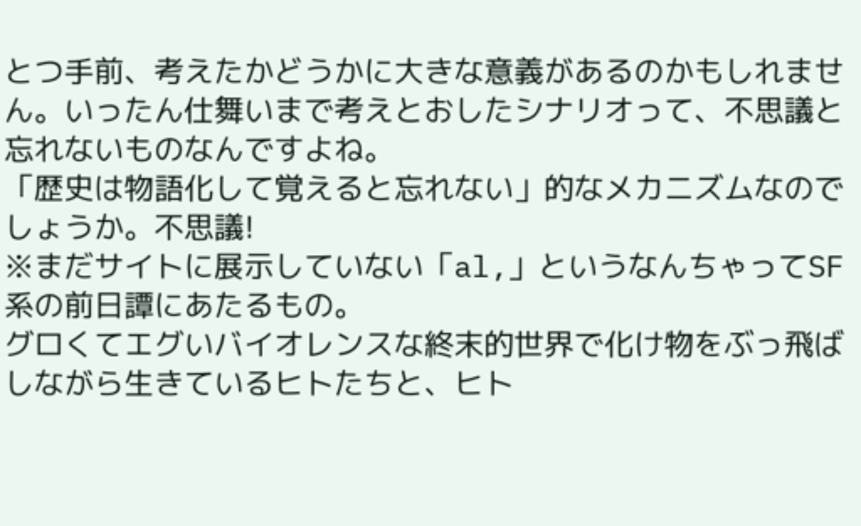とつ手前、考えたかどうかに大きな意義があるのかもしれません。いったん仕舞いまで考えとおしたシナリオって、不思議と忘れないものなんですよね。
「歴史は物語化して覚えると忘れない」的なメカニズムなのでしょうか。不思議!
※まだサイトに展示していない「al,」というなんちゃってSF系の前日譚にあたるもの。
グロくてエグいバイオレンスな終末的世界で化け物をぶっ飛ばしながら生きているヒトたちと、ヒト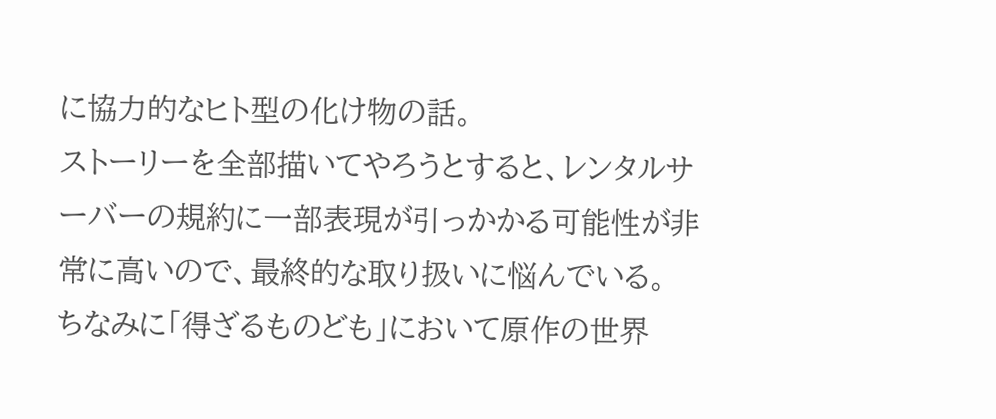に協力的なヒト型の化け物の話。
ストーリーを全部描いてやろうとすると、レンタルサーバーの規約に一部表現が引っかかる可能性が非常に高いので、最終的な取り扱いに悩んでいる。
ちなみに「得ざるものども」において原作の世界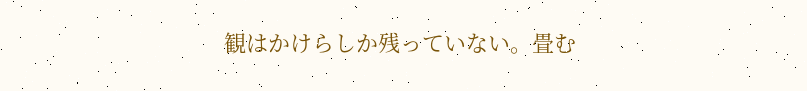観はかけらしか残っていない。畳む